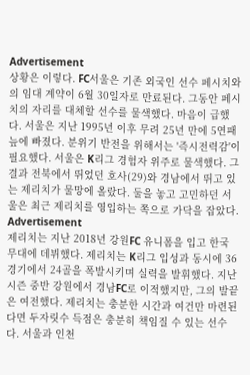Advertisement
상황은 이렇다. FC서울은 기존 외국인 선수 페시치와의 임대 계약이 6월 30일자로 만료된다. 그동안 페시치의 자리를 대체할 선수를 물색했다. 마음이 급했다. 서울은 지난 1995년 이후 무려 25년 만에 5연패 늪에 빠졌다. 분위기 반전을 위해서는 '즉시전력감'이 필요했다. 서울은 K리그 경험자 위주로 물색했다. 그 결과 전북에서 뛰었던 호사(29)와 경남에서 뛰고 있는 제리치가 물망에 올랐다. 둘을 놓고 고민하던 서울은 최근 제리치를 영입하는 쪽으로 가닥을 잡았다.
Advertisement
제리치는 지난 2018년 강원FC 유니폼을 입고 한국 무대에 데뷔했다. 제리치는 K리그 입성과 동시에 36경기에서 24골을 폭발시키며 실력을 발휘했다. 지난 시즌 중반 강원에서 경남FC로 이적했지만, 그의 발끝은 여전했다. 제리치는 충분한 시간과 여건만 마련된다면 두자릿수 득점은 충분히 책임질 수 있는 선수다. 서울과 인천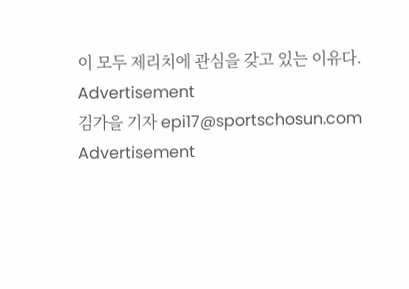이 모두 제리치에 관심을 갖고 있는 이유다.
Advertisement
김가을 기자 epi17@sportschosun.com
Advertisement